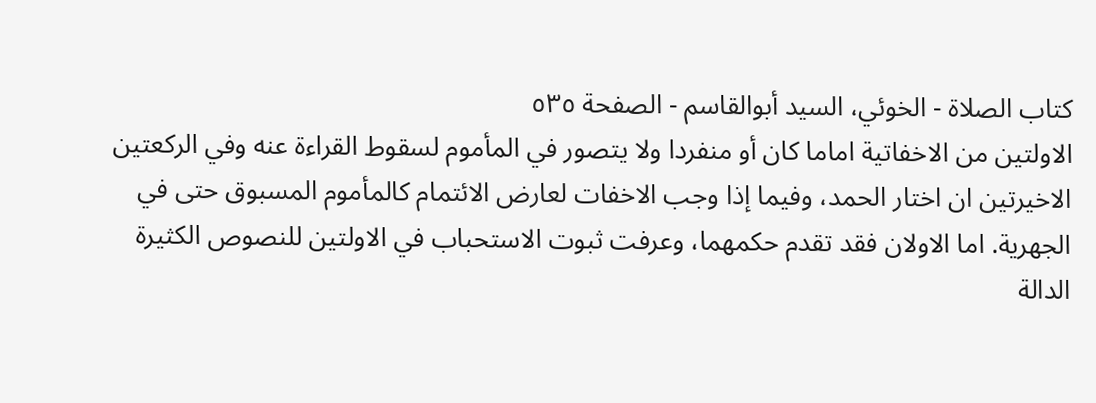كتاب الصلاة - الخوئي، السيد أبوالقاسم - الصفحة ٥٣٥
الاولتين من الاخفاتية اماما كان أو منفردا ولا يتصور في المأموم لسقوط القراءة عنه وفي الركعتين الاخيرتين ان اختار الحمد، وفيما إذا وجب الاخفات لعارض الائتمام كالمأموم المسبوق حتى في الجهرية. اما الاولان فقد تقدم حكمهما، وعرفت ثبوت الاستحباب في الاولتين للنصوص الكثيرة الدالة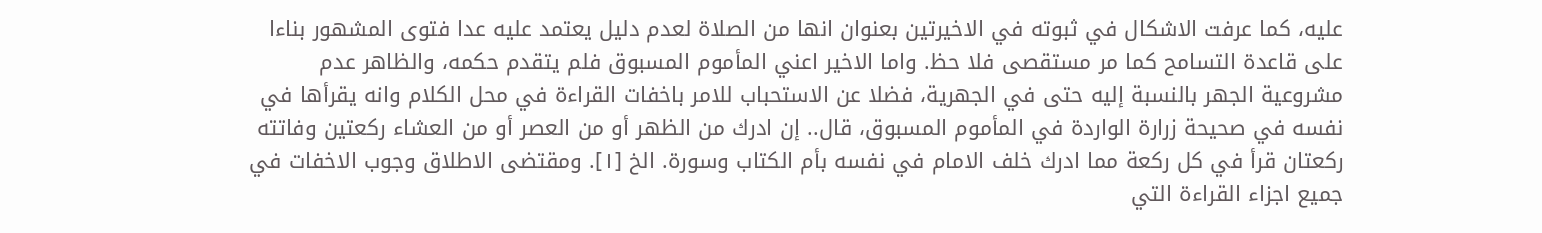عليه، كما عرفت الاشكال في ثبوته في الاخيرتين بعنوان انها من الصلاة لعدم دليل يعتمد عليه عدا فتوى المشهور بناءا على قاعدة التسامح كما مر مستقصى فلا حظ. واما الاخير اعني المأموم المسبوق فلم يتقدم حكمه، والظاهر عدم مشروعية الجهر بالنسبة إليه حتى في الجهرية، فضلا عن الاستحباب للامر باخفات القراءة في محل الكلام وانه يقرأها في نفسه في صحيحة زرارة الواردة في المأموم المسبوق، قال.. إن ادرك من الظهر أو من العصر أو من العشاء ركعتين وفاتته ركعتان قرأ في كل ركعة مما ادرك خلف الامام في نفسه بأم الكتاب وسورة. الخ [١]. ومقتضى الاطلاق وجوب الاخفات في جميع اجزاء القراءة التي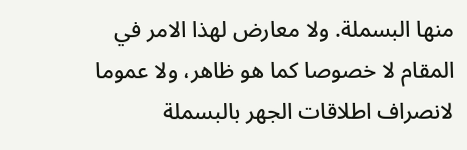منها البسملة. ولا معارض لهذا الامر في المقام لا خصوصا كما هو ظاهر، ولا عموما لانصراف اطلاقات الجهر بالبسملة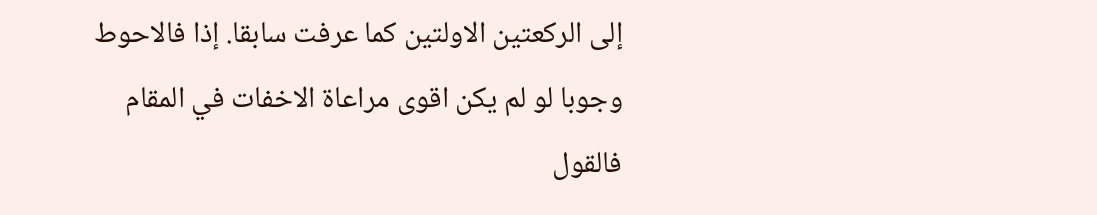إلى الركعتين الاولتين كما عرفت سابقا. إذا فالاحوط وجوبا لو لم يكن اقوى مراعاة الاخفات في المقام فالقول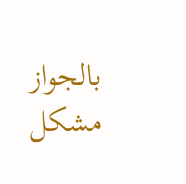بالجواز مشكل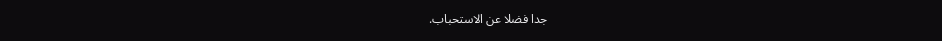جدا فضلا عن الاستحباب.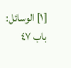[١] الوسائل: باب ٤٧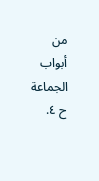من أبواب الجماعة ح ٤.